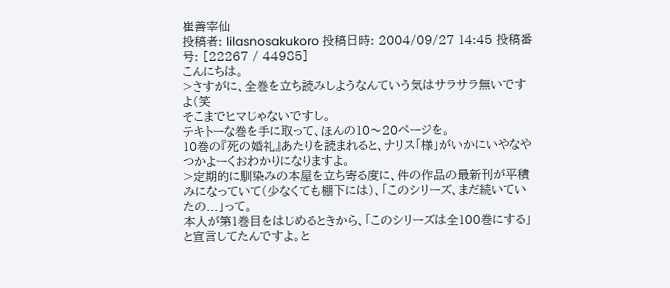崔善宰仙
投稿者: lilasnosakukoro 投稿日時: 2004/09/27 14:45 投稿番号: [22267 / 44985]
こんにちは。
>さすがに、全巻を立ち読みしようなんていう気はサラサラ無いですよ(笑
そこまでヒマじゃないですし。
テキトーな巻を手に取って、ほんの10〜20ページを。
10巻の『死の婚礼』あたりを読まれると、ナリス「様」がいかにいやなやつかよーくおわかりになりますよ。
>定期的に馴染みの本屋を立ち寄る度に、件の作品の最新刊が平積みになっていて(少なくても棚下には)、「このシリーズ、まだ続いていたの...」って。
本人が第1巻目をはじめるときから、「このシリーズは全100巻にする」と宣言してたんですよ。と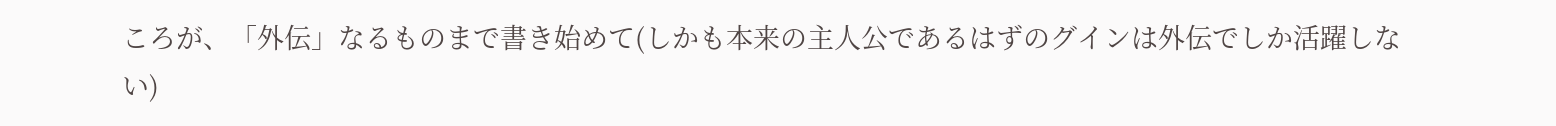ころが、「外伝」なるものまで書き始めて(しかも本来の主人公であるはずのグインは外伝でしか活躍しない)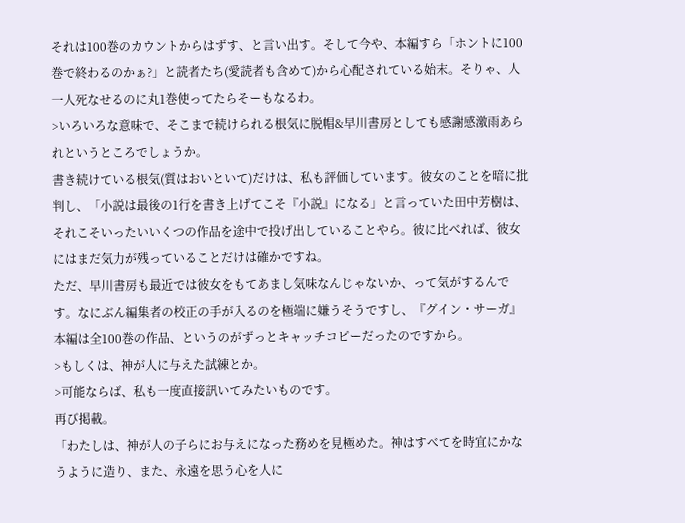それは100巻のカウントからはずす、と言い出す。そして今や、本編すら「ホントに100巻で終わるのかぁ?」と読者たち(愛読者も含めて)から心配されている始末。そりゃ、人一人死なせるのに丸1巻使ってたらそーもなるわ。
>いろいろな意味で、そこまで続けられる根気に脱帽&早川書房としても感謝感激雨あられというところでしょうか。
書き続けている根気(質はおいといて)だけは、私も評価しています。彼女のことを暗に批判し、「小説は最後の1行を書き上げてこそ『小説』になる」と言っていた田中芳樹は、それこそいったいいくつの作品を途中で投げ出していることやら。彼に比べれば、彼女にはまだ気力が残っていることだけは確かですね。
ただ、早川書房も最近では彼女をもてあまし気味なんじゃないか、って気がするんです。なにぶん編集者の校正の手が入るのを極端に嫌うそうですし、『グイン・サーガ』本編は全100巻の作品、というのがずっとキャッチコピーだったのですから。
>もしくは、神が人に与えた試練とか。
>可能ならば、私も一度直接訊いてみたいものです。
再び掲載。
「わたしは、神が人の子らにお与えになった務めを見極めた。神はすべてを時宜にかなうように造り、また、永遠を思う心を人に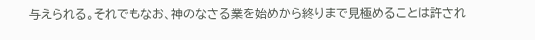与えられる。それでもなお、神のなさる業を始めから終りまで見極めることは許され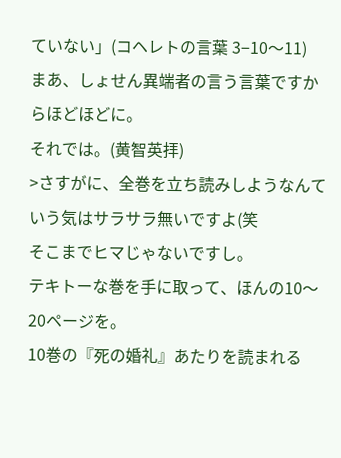ていない」(コヘレトの言葉 3−10〜11)
まあ、しょせん異端者の言う言葉ですからほどほどに。
それでは。(黄智英拝)
>さすがに、全巻を立ち読みしようなんていう気はサラサラ無いですよ(笑
そこまでヒマじゃないですし。
テキトーな巻を手に取って、ほんの10〜20ページを。
10巻の『死の婚礼』あたりを読まれる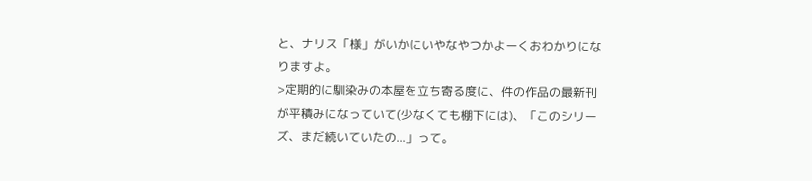と、ナリス「様」がいかにいやなやつかよーくおわかりになりますよ。
>定期的に馴染みの本屋を立ち寄る度に、件の作品の最新刊が平積みになっていて(少なくても棚下には)、「このシリーズ、まだ続いていたの...」って。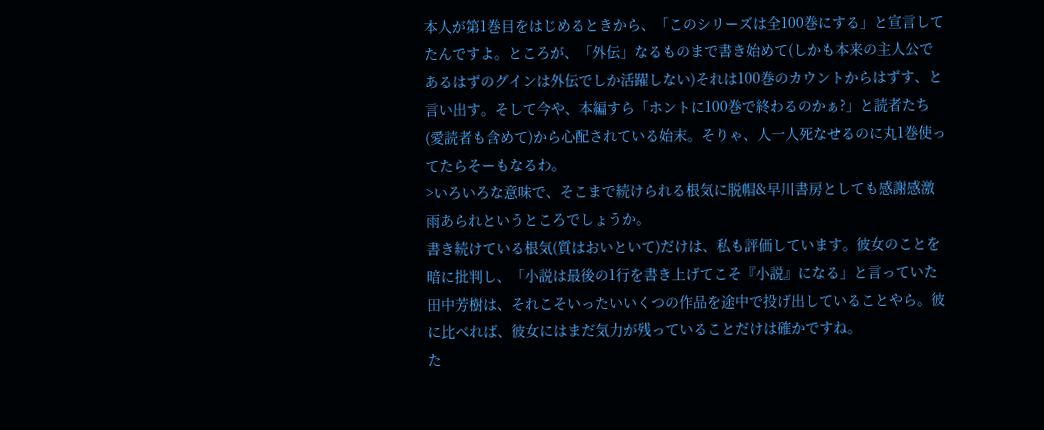本人が第1巻目をはじめるときから、「このシリーズは全100巻にする」と宣言してたんですよ。ところが、「外伝」なるものまで書き始めて(しかも本来の主人公であるはずのグインは外伝でしか活躍しない)それは100巻のカウントからはずす、と言い出す。そして今や、本編すら「ホントに100巻で終わるのかぁ?」と読者たち(愛読者も含めて)から心配されている始末。そりゃ、人一人死なせるのに丸1巻使ってたらそーもなるわ。
>いろいろな意味で、そこまで続けられる根気に脱帽&早川書房としても感謝感激雨あられというところでしょうか。
書き続けている根気(質はおいといて)だけは、私も評価しています。彼女のことを暗に批判し、「小説は最後の1行を書き上げてこそ『小説』になる」と言っていた田中芳樹は、それこそいったいいくつの作品を途中で投げ出していることやら。彼に比べれば、彼女にはまだ気力が残っていることだけは確かですね。
た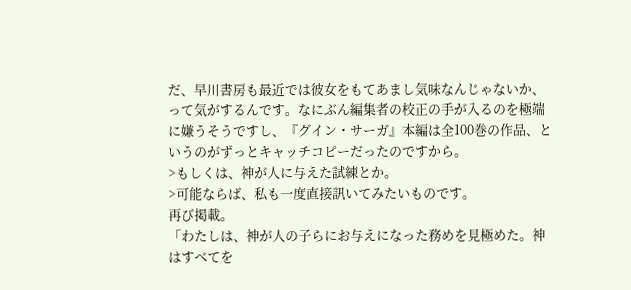だ、早川書房も最近では彼女をもてあまし気味なんじゃないか、って気がするんです。なにぶん編集者の校正の手が入るのを極端に嫌うそうですし、『グイン・サーガ』本編は全100巻の作品、というのがずっとキャッチコピーだったのですから。
>もしくは、神が人に与えた試練とか。
>可能ならば、私も一度直接訊いてみたいものです。
再び掲載。
「わたしは、神が人の子らにお与えになった務めを見極めた。神はすべてを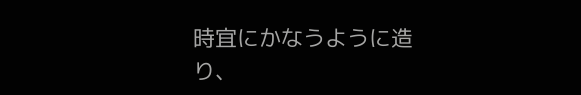時宜にかなうように造り、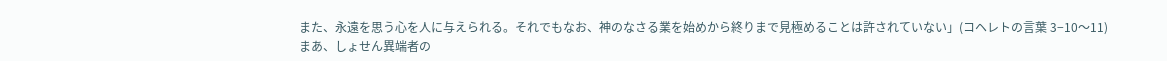また、永遠を思う心を人に与えられる。それでもなお、神のなさる業を始めから終りまで見極めることは許されていない」(コヘレトの言葉 3−10〜11)
まあ、しょせん異端者の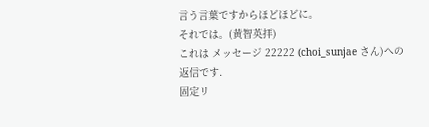言う言葉ですからほどほどに。
それでは。(黄智英拝)
これは メッセージ 22222 (choi_sunjae さん)への返信です.
固定リ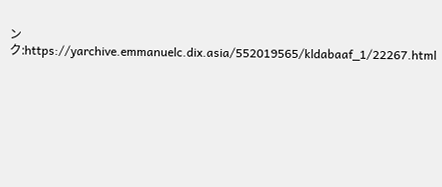ンク:https://yarchive.emmanuelc.dix.asia/552019565/kldabaaf_1/22267.html